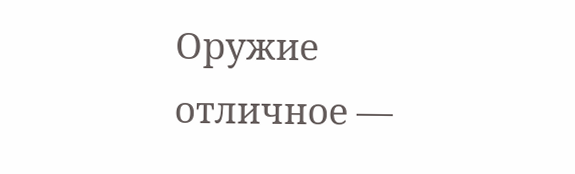Оружие отличное —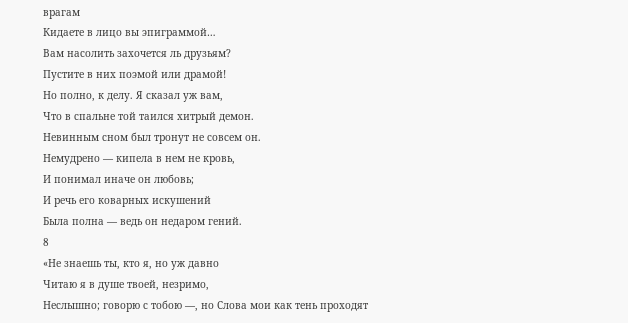врагам
Кидаете в лицо вы эпиграммой…
Вам насолить захочется ль друзьям?
Пустите в них поэмой или драмой!
Но полно, к делу. Я сказал уж вам,
Что в спальне той таился хитрый демон.
Невинным сном был тронут не совсем он.
Немудрено — кипела в нем не кровь,
И понимал иначе он любовь;
И речь его коварных искушений
Была полна — ведь он недаром гений.
8
«Не знаешь ты, кто я, но уж давно
Читаю я в душе твоей, незримо,
Неслышно; говорю с тобою —, но Слова мои как тень проходят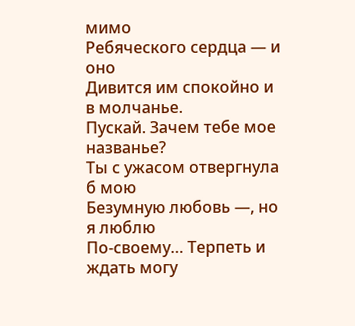мимо
Ребяческого сердца — и оно
Дивится им спокойно и в молчанье.
Пускай. Зачем тебе мое названье?
Ты с ужасом отвергнула б мою
Безумную любовь —, но я люблю
По-своему… Терпеть и ждать могу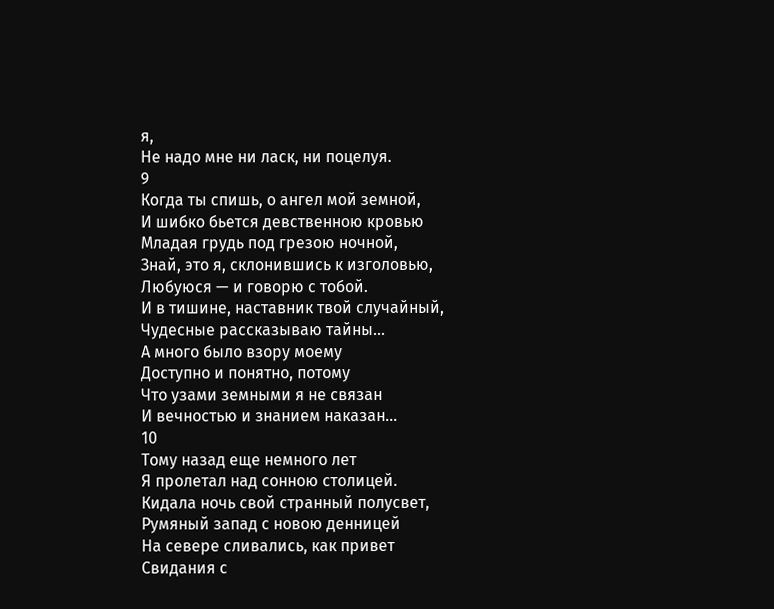я,
Не надо мне ни ласк, ни поцелуя.
9
Когда ты спишь, о ангел мой земной,
И шибко бьется девственною кровью
Младая грудь под грезою ночной,
Знай, это я, склонившись к изголовью,
Любуюся — и говорю с тобой.
И в тишине, наставник твой случайный,
Чудесные рассказываю тайны…
А много было взору моему
Доступно и понятно, потому
Что узами земными я не связан
И вечностью и знанием наказан…
10
Тому назад еще немного лет
Я пролетал над сонною столицей.
Кидала ночь свой странный полусвет,
Румяный запад с новою денницей
На севере сливались, как привет
Свидания с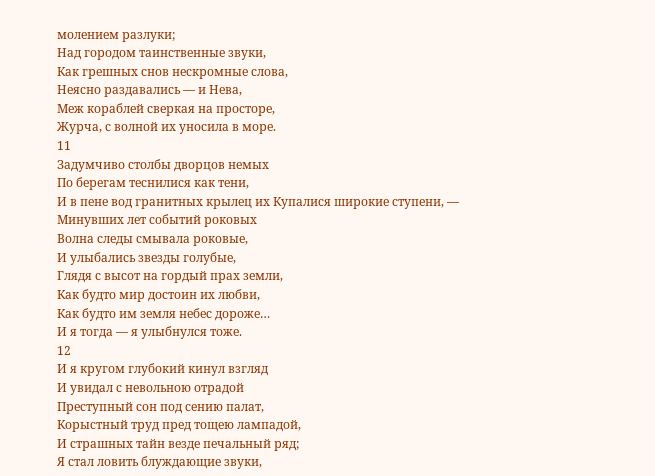молением разлуки;
Над городом таинственные звуки,
Как грешных снов нескромные слова,
Неясно раздавались — и Нева,
Меж кораблей сверкая на просторе,
Журча, с волной их уносила в море.
11
Задумчиво столбы дворцов немых
По берегам теснилися как тени,
И в пене вод гранитных крылец их Купалися широкие ступени, —
Минувших лет событий роковых
Волна следы смывала роковые,
И улыбались звезды голубые,
Глядя с высот на гордый прах земли,
Как будто мир достоин их любви,
Как будто им земля небес дороже…
И я тогда — я улыбнулся тоже.
12
И я кругом глубокий кинул взгляд
И увидал с невольною отрадой
Преступный сон под сению палат,
Корыстный труд пред тощею лампадой,
И страшных тайн везде печальный ряд;
Я стал ловить блуждающие звуки,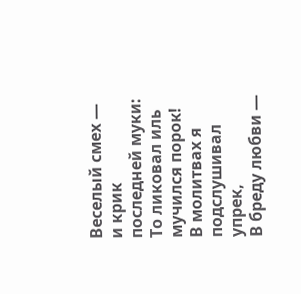Веселый смех — и крик последней муки:
То ликовал иль мучился порок!
В молитвах я подслушивал упрек,
В бреду любви —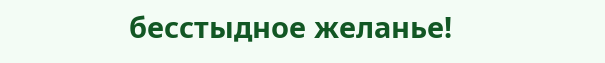бесстыдное желанье!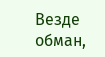Везде обман,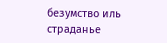безумство иль страданье